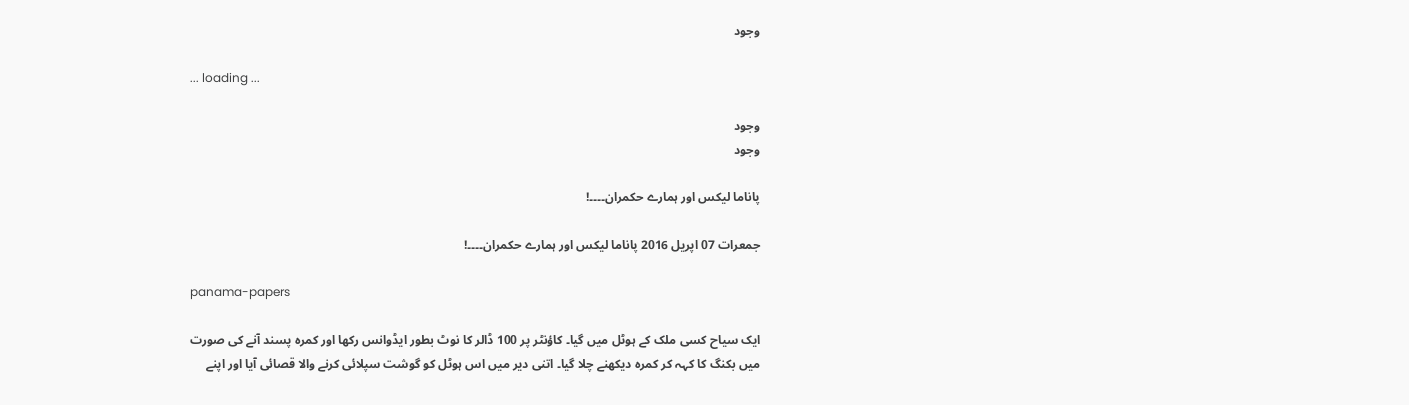وجود

... loading ...

وجود
وجود

پاناما لیکس اور ہمارے حکمران۔۔۔۔!

جمعرات 07 اپریل 2016 پاناما لیکس اور ہمارے حکمران۔۔۔۔!

panama-papers

ایک سیاح کسی ملک کے ہوٹل میں گیا۔ کاؤنٹر پر 100 ڈالر کا نوٹ بطور ایڈوانس رکھا اور کمرہ پسند آنے کی صورت میں بکنگ کا کہہ کر کمرہ دیکھنے چلا گیا۔ اتنی دیر میں اس ہوٹل کو گوشت سپلائی کرنے والا قصائی آیا اور اپنے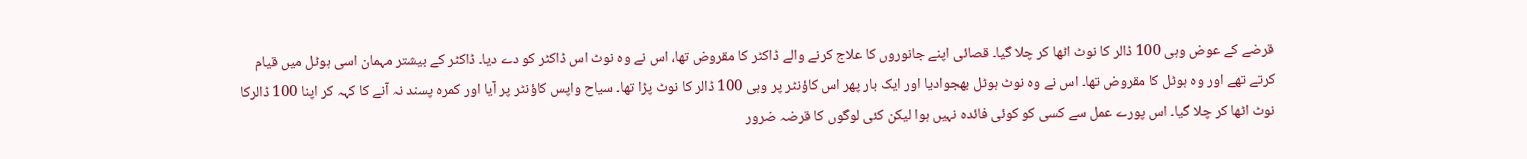قرضے کے عوض وہی 100 ڈالر کا نوٹ اٹھا کر چلا گیا۔ قصائی اپنے جانوروں کا علاج کرنے والے ڈاکٹر کا مقروض تھا، اس نے وہ نوٹ اس ڈاکٹر کو دے دیا۔ ڈاکٹر کے بیشتر مہمان اسی ہوٹل میں قیام کرتے تھے اور وہ ہوٹل کا مقروض تھا۔ اس نے وہ نوٹ ہوٹل بھجوادیا اور ایک بار پھر اس کاؤنٹر پر وہی 100 ڈالر کا نوٹ پڑا تھا۔ سیاح واپس کاؤنٹر پر آیا اور کمرہ پسند نہ آنے کا کہہ کر اپنا 100 ڈالرکا نوٹ اٹھا کر چلا گیا۔ اس پورے عمل سے کسی کو کوئی فائدہ نہیں ہوا لیکن کئی لوگوں کا قرضہ ضرور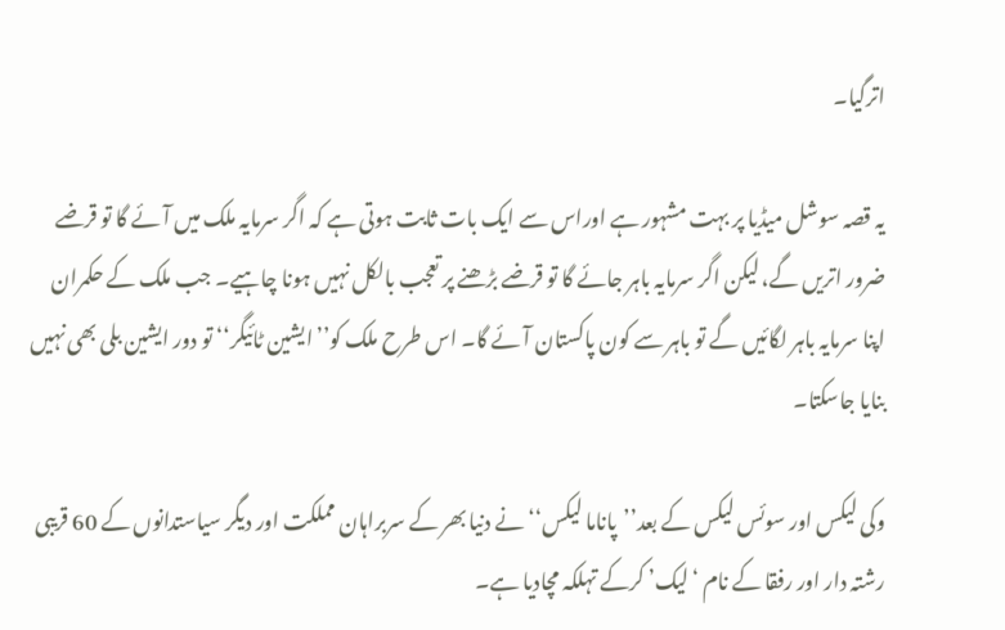اترگیا۔

یہ قصہ سوشل میڈیا پر بہت مشہور ہے اوراس سے ایک بات ثابت ہوتی ہے کہ اگر سرمایہ ملک میں آئے گا تو قرضے ضرور اتریں گے، لیکن اگر سرمایہ باہر جائے گا تو قرضے بڑھنے پر تعجب بالکل نہیں ہونا چاہیے۔ جب ملک کے حکمران اپنا سرمایہ باہر لگائیں گے تو باہر سے کون پاکستان آئے گا۔ اس طرح ملک کو’’ایشین ٹائیگر‘‘ تو دور ایشین بلی بھی نہیں بنایا جاسکتا۔

وکی لیکس اور سوئس لیکس کے بعد’’پاناما لیکس‘‘ نے دنیا بھر کے سربراہان مملکت اور دیگر سیاستدانوں کے 60 قریبی رشتہ دار اور رفقا کے نام ‘لیک’ کرکے تہلکہ مچادیا ہے۔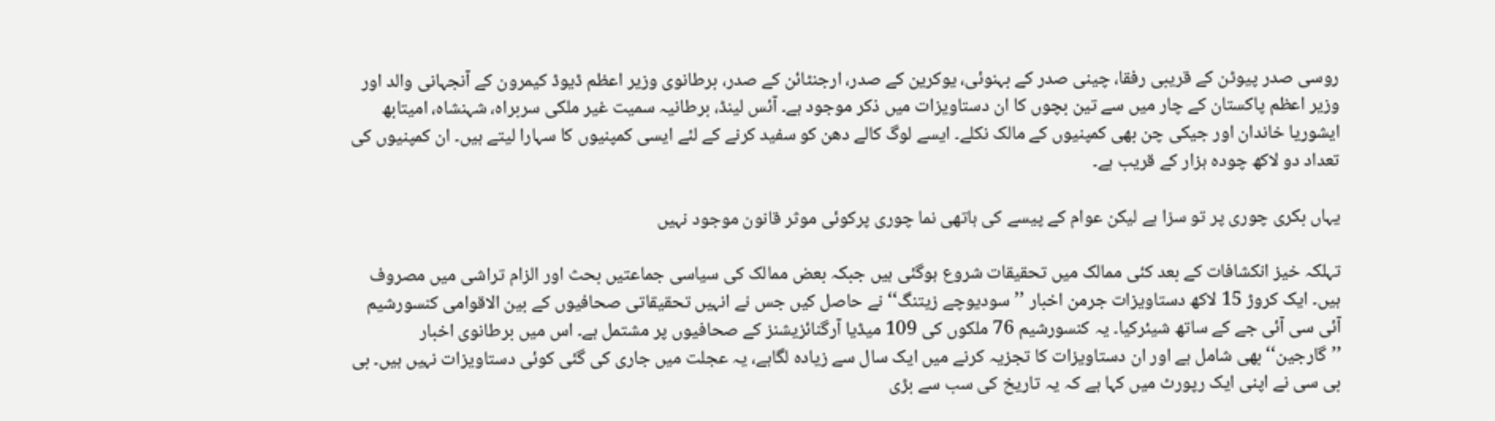روسی صدر پیوٹن کے قریبی رفقا، چینی صدر کے بہنوئی، یوکرین کے صدر، ارجنٹائن کے صدر، برطانوی وزیر اعظم ڈیوڈ کیمرون کے آنجہانی والد اور وزیر اعظم پاکستان کے چار میں سے تین بچوں کا ان دستاویزات میں ذکر موجود ہے۔ آئس لینڈ، برطانیہ سمیت غیر ملکی سربراہ، شہنشاہ، امیتابھ ایشوریا خاندان اور جیکی چن بھی کمپنیوں کے مالک نکلے۔ ایسے لوگ کالے دھن کو سفید کرنے کے لئے ایسی کمپنیوں کا سہارا لیتے ہیں۔ ان کمپنیوں کی تعداد دو لاکھ چودہ ہزار کے قریب ہے۔

یہاں بکری چوری پر تو سزا ہے لیکن عوام کے پیسے کی ہاتھی نما چوری پرکوئی موثر قانون موجود نہیں

تہلکہ خیز انکشافات کے بعد کئی ممالک میں تحقیقات شروع ہوگئی ہیں جبکہ بعض ممالک کی سیاسی جماعتیں بحث اور الزام تراشی میں مصروف ہیں۔ ایک کروڑ 15 لاکھ دستاویزات جرمن اخبار ’’سودیوچے زیتنگ‘‘ نے حاصل کیں جس نے انہیں تحقیقاتی صحافیوں کے بین الاقوامی کنسورشیم آئی سی آئی جے کے ساتھ شیئرکیا۔ یہ کنسورشیم 76 ملکوں کی 109 میڈیا آرگنائزیشنز کے صحافیوں پر مشتمل ہے۔ اس میں برطانوی اخبار ’’گارجین‘‘ بھی شامل ہے اور ان دستاویزات کا تجزیہ کرنے میں ایک سال سے زیادہ لگاہے، یہ عجلت میں جاری کی گئی کوئی دستاویزات نہیں ہیں۔ بی بی سی نے اپنی ایک رپورٹ میں کہا ہے کہ یہ تاریخ کی سب سے بڑی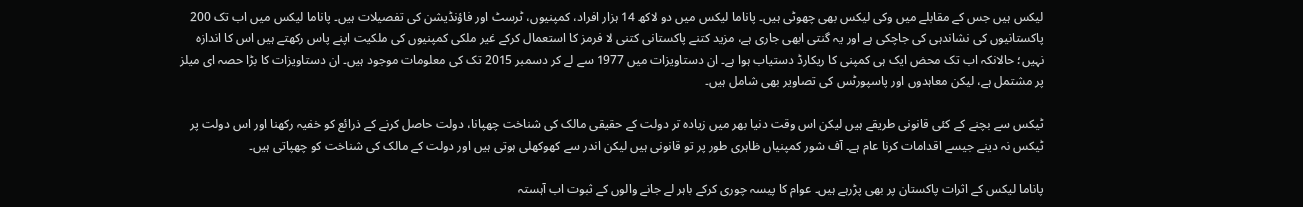لیکس ہیں جس کے مقابلے میں وکی لیکس بھی چھوٹی ہیں۔ پاناما لیکس میں دو لاکھ 14 ہزار افراد، کمپنیوں، ٹرسٹ اور فاؤنڈیشن کی تفصیلات ہیں۔ پاناما لیکس میں اب تک 200 پاکستانیوں کی نشاندہی کی جاچکی ہے اور یہ گنتی ابھی جاری ہے، مزید کتنے پاکستانی کتنی لا فرمز کا استعمال کرکے غیر ملکی کمپنیوں کی ملکیت اپنے پاس رکھتے ہیں اس کا اندازہ نہیں؛ حالانکہ اب تک محض ایک ہی کمپنی کا ریکارڈ دستیاب ہوا ہے۔ ان دستاویزات میں 1977 سے لے کر دسمبر 2015 تک کی معلومات موجود ہیں۔ ان دستاویزات کا بڑا حصہ ای میلز پر مشتمل ہے، لیکن معاہدوں اور پاسپورٹس کی تصاویر بھی شامل ہیں۔

ٹیکس سے بچنے کے کئی قانونی طریقے ہیں لیکن اس وقت دنیا بھر میں زیادہ تر دولت کے حقیقی مالک کی شناخت چھپانا، دولت حاصل کرنے کے ذرائع کو خفیہ رکھنا اور اس دولت پر ٹیکس نہ دینے جیسے اقدامات کرنا عام ہے۔ آف شور کمپنیاں ظاہری طور پر تو قانونی ہیں لیکن اندر سے کھوکھلی ہوتی ہیں اور دولت کے مالک کی شناخت کو چھپاتی ہیں۔

پاناما لیکس کے اثرات پاکستان پر بھی پڑرہے ہیں۔ عوام کا پیسہ چوری کرکے باہر لے جانے والوں کے ثبوت اب آہستہ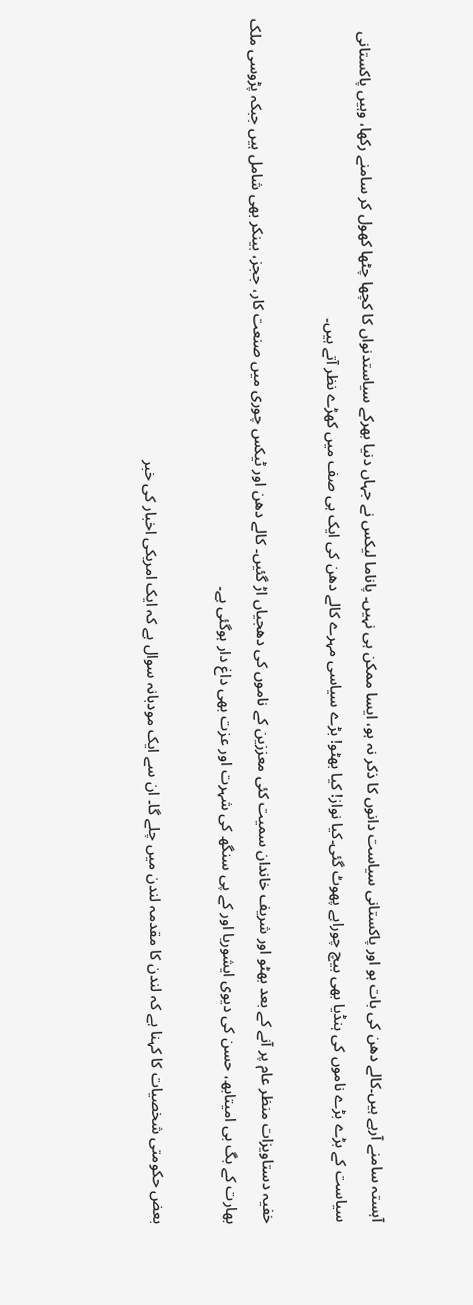آہستہ سامنے آرہے ہیں۔کالے دھن کی بات ہو اور پاکستانی سیاست دانوں کا ذکر نہ ہو، ایسا ممکن ہی نہیں۔ پاناما لیکس نے جہاں دنیا بھرکے سیاستدنواں کا کچھا چٹھا کھول کر سامنے رکھا، وہیں پاکستانی سیاست کے بڑے بڑے ناموں کی ہنڈیا بھی بیچ چوراہے پھوٹ گئی۔کیا نواز! کیا بھٹو! بڑے سیاسی مہرے کالے دھن کی ایک ہی صف میں کھڑے نظر آتے ہیں۔

خفیہ دستاویزات منظر عام پر آنے کے بعد بھٹو اور شریف خاندان سمیت کئی معززین کے ناموں کی دھجیاں اڑ گئیں۔ کالے دھن اور ٹیکس چوری میں صنعت کار، ججز، بینکر بھی شامل ہیں جبکہ پڑوسی ملک بھارت کے بگ بی امیتابھ، حسن کی دیوی ایشوریا اور کے پی سنگھ کی شہرت اور عزت بھی داغ دار ہوگئی ہے۔

بعض حکومتی شخصیات کا کہنا ہے کہ لندن کا مقدمہ لندن میں چلے گا۔ ان سے ایک مودبانہ سوال ہے کہ ایک امریکی اخبار کی خبر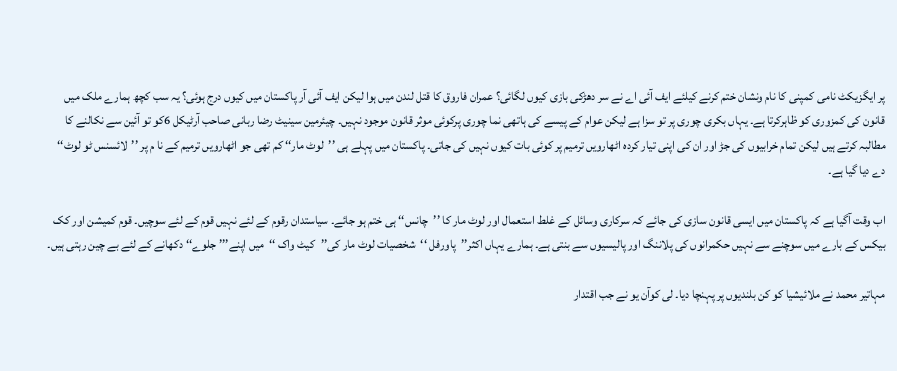پر ایگزیکٹ نامی کمپنی کا نام ونشان ختم کرنے کیلئے ایف آئی اے نے سر دھڑکی بازی کیوں لگائی؟ عمران فاروق کا قتل لندن میں ہوا لیکن ایف آئی آر پاکستان میں کیوں درج ہوئی؟ یہ سب کچھ ہمارے ملک میں قانون کی کمزوری کو ظاہرکرتا ہے۔ یہاں بکری چوری پر تو سزا ہے لیکن عوام کے پیسے کی ہاتھی نما چوری پرکوئی موثر قانون موجود نہیں۔ چیئرمین سینیٹ رضا ربانی صاحب آرٹیکل 6کو تو آئین سے نکالنے کا مطالبہ کرتے ہیں لیکن تمام خرابیوں کی جڑ اور ان کی اپنی تیار کردہ اٹھارویں ترمیم پر کوئی بات کیوں نہیں کی جاتی۔ پاکستان میں پہلے ہی ’’لوٹ مار‘‘ کم تھی جو اٹھارویں ترمیم کے نا م پر ’’لائسنس ٹو لوٹ‘‘ دے دیا گیا ہے۔

اب وقت آگیا ہے کہ پاکستان میں ایسی قانون سازی کی جائے کہ سرکاری وسائل کے غلط استعمال اور لوٹ مار کا ’’چانس‘‘ ہی ختم ہو جائے۔ سیاستدان رقوم کے لئے نہیں قوم کے لئے سوچیں۔ قوم کمیشن اور کک بیکس کے بارے میں سوچنے سے نہیں حکمرانوں کی پلاننگ اور پالیسیوں سے بنتی ہے۔ ہمارے یہاں اکثر’’پاورفل ‘‘شخصیات لوٹ مار کی’’کیٹ واک ‘‘میں اپنے’’’ جلوے‘‘ دکھانے کے لئے بے چین رہتی ہیں۔

مہاتیر محمد نے ملائیشیا کو کن بلندیوں پر پہنچا دیا۔ لی کوآن یو نے جب اقتدار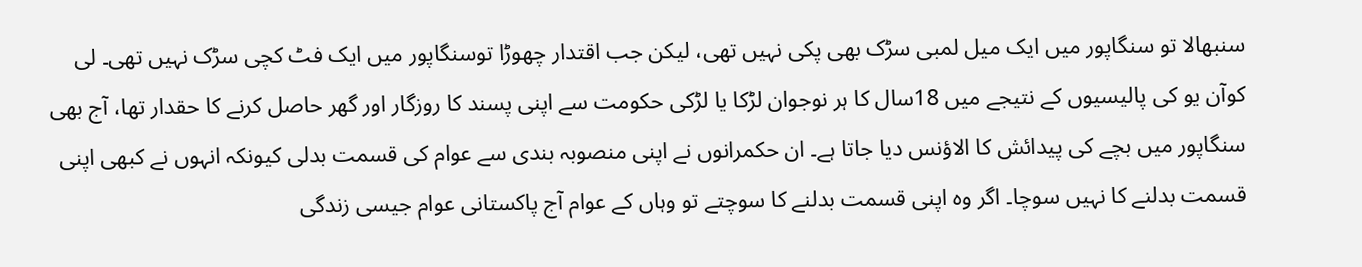سنبھالا تو سنگاپور میں ایک میل لمبی سڑک بھی پکی نہیں تھی، لیکن جب اقتدار چھوڑا توسنگاپور میں ایک فٹ کچی سڑک نہیں تھی۔ لی کوآن یو کی پالیسیوں کے نتیجے میں 18سال کا ہر نوجوان لڑکا یا لڑکی حکومت سے اپنی پسند کا روزگار اور گھر حاصل کرنے کا حقدار تھا، آج بھی سنگاپور میں بچے کی پیدائش کا الاؤنس دیا جاتا ہے۔ ان حکمرانوں نے اپنی منصوبہ بندی سے عوام کی قسمت بدلی کیونکہ انہوں نے کبھی اپنی قسمت بدلنے کا نہیں سوچا۔ اگر وہ اپنی قسمت بدلنے کا سوچتے تو وہاں کے عوام آج پاکستانی عوام جیسی زندگی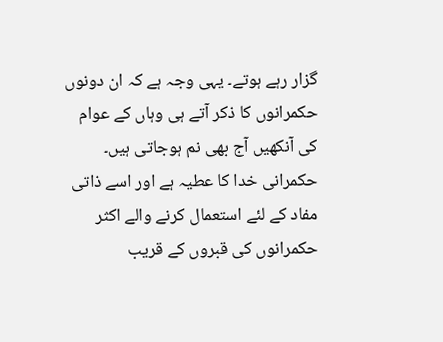گزار رہے ہوتے۔ یہی وجہ ہے کہ ان دونوں حکمرانوں کا ذکر آتے ہی وہاں کے عوام کی آنکھیں آج بھی نم ہوجاتی ہیں۔ حکمرانی خدا کا عطیہ ہے اور اسے ذاتی مفاد کے لئے استعمال کرنے والے اکثر حکمرانوں کی قبروں کے قریب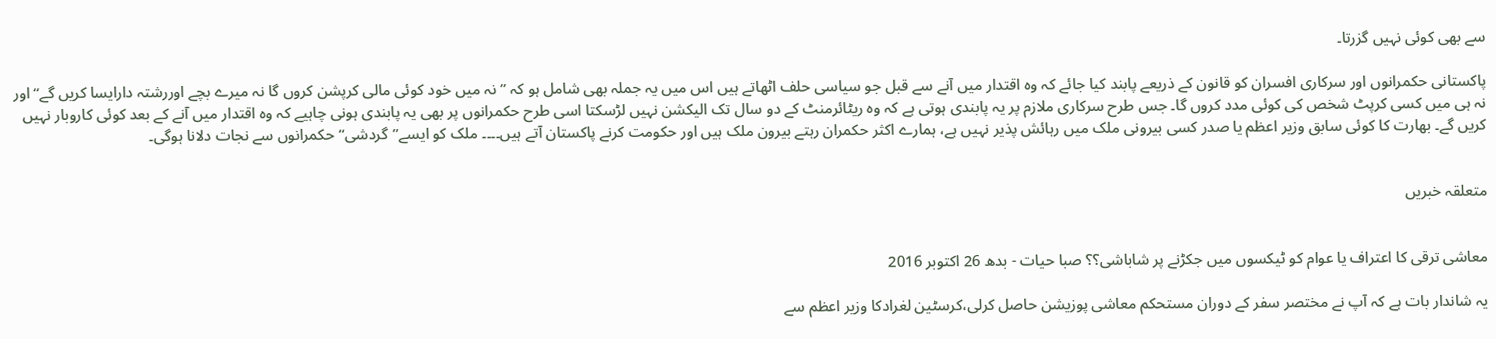سے بھی کوئی نہیں گزرتا۔

پاکستانی حکمرانوں اور سرکاری افسران کو قانون کے ذریعے پابند کیا جائے کہ وہ اقتدار میں آنے سے قبل جو سیاسی حلف اٹھاتے ہیں اس میں یہ جملہ بھی شامل ہو کہ ’’نہ میں خود کوئی مالی کرپشن کروں گا نہ میرے بچے اوررشتہ دارایسا کریں گے‘‘ اور نہ ہی میں کسی کرپٹ شخص کی کوئی مدد کروں گا۔ جس طرح سرکاری ملازم پر یہ پابندی ہوتی ہے کہ وہ ریٹائرمنٹ کے دو سال تک الیکشن نہیں لڑسکتا اسی طرح حکمرانوں پر بھی یہ پابندی ہونی چاہیے کہ وہ اقتدار میں آنے کے بعد کوئی کاروبار نہیں کریں گے۔ بھارت کا کوئی سابق وزیر اعظم یا صدر کسی بیرونی ملک میں رہائش پذیر نہیں ہے، ہمارے اکثر حکمران رہتے بیرون ملک ہیں اور حکومت کرنے پاکستان آتے ہیں۔۔۔۔ ملک کو ایسے’’گردشی‘‘ حکمرانوں سے نجات دلانا ہوگی۔


متعلقہ خبریں


معاشی ترقی کا اعتراف یا عوام کو ٹیکسوں میں جکڑنے پر شاباشی؟؟ صبا حیات - بدھ 26 اکتوبر 2016

یہ شاندار بات ہے کہ آپ نے مختصر سفر کے دوران مستحکم معاشی پوزیشن حاصل کرلی،کرسٹین لغرادکا وزیر اعظم سے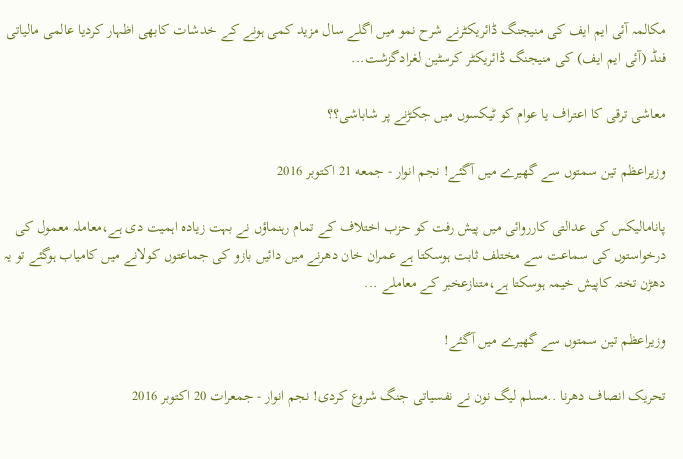مکالمہ آئی ایم ایف کی منیجنگ ڈائریکٹرنے شرح نمو میں اگلے سال مزید کمی ہونے کے خدشات کابھی اظہار کردیا عالمی مالیاتی فنڈ (آئی ایم ایف) کی منیجنگ ڈائریکٹر کرسٹین لغرادگزشت...

معاشی ترقی کا اعتراف یا عوام کو ٹیکسوں میں جکڑنے پر شاباشی؟؟

وزیراعظم تین سمتوں سے گھیرے میں آگئے! نجم انوار - جمعه 21 اکتوبر 2016

پانامالیکس کی عدالتی کارروائی میں پیش رفت کو حزب اختلاف کے تمام رہنماؤں نے بہت زیادہ اہمیت دی ہے،معاملہ معمول کی درخواستوں کی سماعت سے مختلف ثابت ہوسکتا ہے عمران خان دھرنے میں دائیں بازو کی جماعتوں کولانے میں کامیاب ہوگئے تو یہ دھڑن تختہ کاپیش خیمہ ہوسکتا ہے،متنازعخبر کے معاملے ...

وزیراعظم تین سمتوں سے گھیرے میں آگئے!

تحریک انصاف دھرنا ..مسلم لیگ نون نے نفسیاتی جنگ شروع کردی! نجم انوار - جمعرات 20 اکتوبر 2016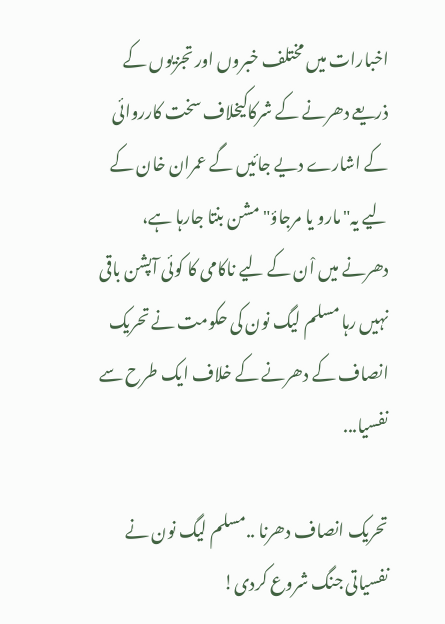اخبارات میں مختلف خبروں اور تجزیوں کے ذریعے دھرنے کے شرکاکیخلاف سخت کارروائی کے اشارے دیے جائیں گے عمران خان کے لیے یہ"مارو یا مرجاؤ" مشن بنتا جارہا ہے، دھرنے میں اْن کے لیے ناکامی کا کوئی آپشن باقی نہیں رہا مسلم لیگ نون کی حکومت نے تحریک انصاف کے دھرنے کے خلاف ایک طرح سے نفسیا...

تحریک انصاف دھرنا ..مسلم لیگ نون نے نفسیاتی جنگ شروع کردی!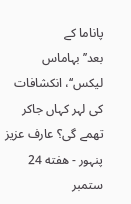پاناما کے بعد’’بہاماس لیکس‘‘، انکشافات کی لہر کہاں جاکر تھمے گی؟ عارف عزیز پنہور - هفته 24 ستمبر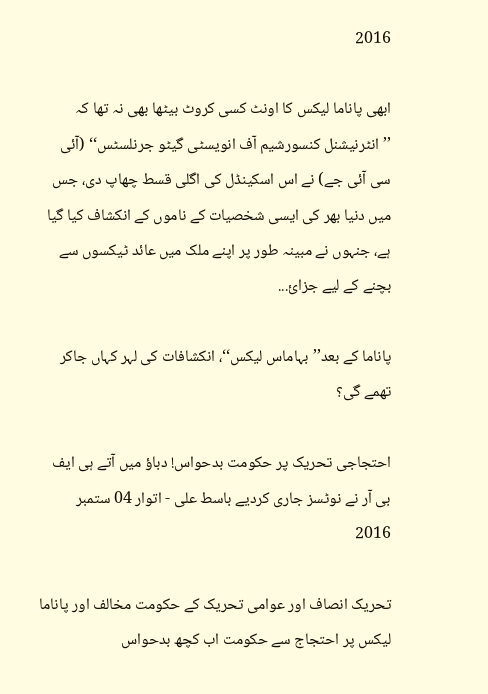2016

ابھی پاناما لیکس کا اونٹ کسی کروٹ بیٹھا بھی نہ تھا کہ ’’انٹرنیشنل کنسورشیم آف انویسٹی گیٹو جرنلسٹس‘‘ (آئی سی آئی جے) نے اس اسکینڈل کی اگلی قسط چھاپ دی، جس میں دنیا بھر کی ایسی شخصیات کے ناموں کے انکشاف کیا گیا ہے، جنہوں نے مبینہ طور پر اپنے ملک میں عائد ٹیکسوں سے بچنے کے لیے جزائ...

پاناما کے بعد’’بہاماس لیکس‘‘، انکشافات کی لہر کہاں جاکر تھمے گی؟

احتجاجی تحریک پر حکومت بدحواس! دباؤ میں آتے ہی ایف بی آر نے نوٹسز جاری کردیے باسط علی - اتوار 04 ستمبر 2016

تحریک انصاف اور عوامی تحریک کے حکومت مخالف اور پاناما لیکس پر احتجاج سے حکومت اب کچھ بدحواس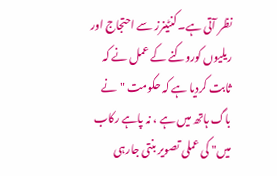نظر آتی ہے۔ کنٹینرز سے احتجاج اور ریلیوں کوروکنے کے عمل نے کہ ثابت کردیا ہے کہ حکومت "نے باگ ہاتھ میں ہے ، نہ پاہے رکاب میں" کی عملی تصویر بنتی جارہی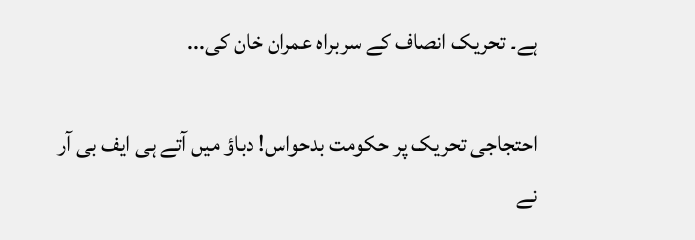ہے۔ تحریک انصاف کے سربراہ عمران خان کی...

احتجاجی تحریک پر حکومت بدحواس! دباؤ میں آتے ہی ایف بی آر نے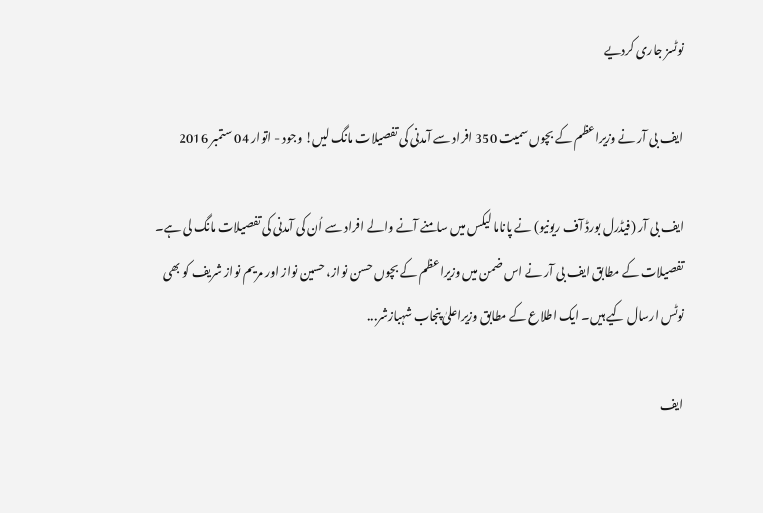نوٹسز جاری کردیے

ایف بی آر نے وزیراعظم کے بچوں سمیت 350 افراد سے آمدنی کی تفصیلات مانگ لیں! وجود - اتوار 04 ستمبر 2016

ایف بی آر (فیڈرل بورڈ آف ریونیو) نے پاناما لیکس میں سامنے آنے والے افراد سے اُن کی آمدنی کی تفصیلات مانگ لی ہے۔ تفصیلات کے مطابق ایف بی آر نے اس ضمن میں وزیراعظم کے بچوں حسن نواز، حسین نواز اور مریم نواز شریف کو بھی نوٹس ارسال کیے ہیں۔ ایک اطلاع کے مطابق وزیراعلیٰ پنجاب شہبازشر...

ایف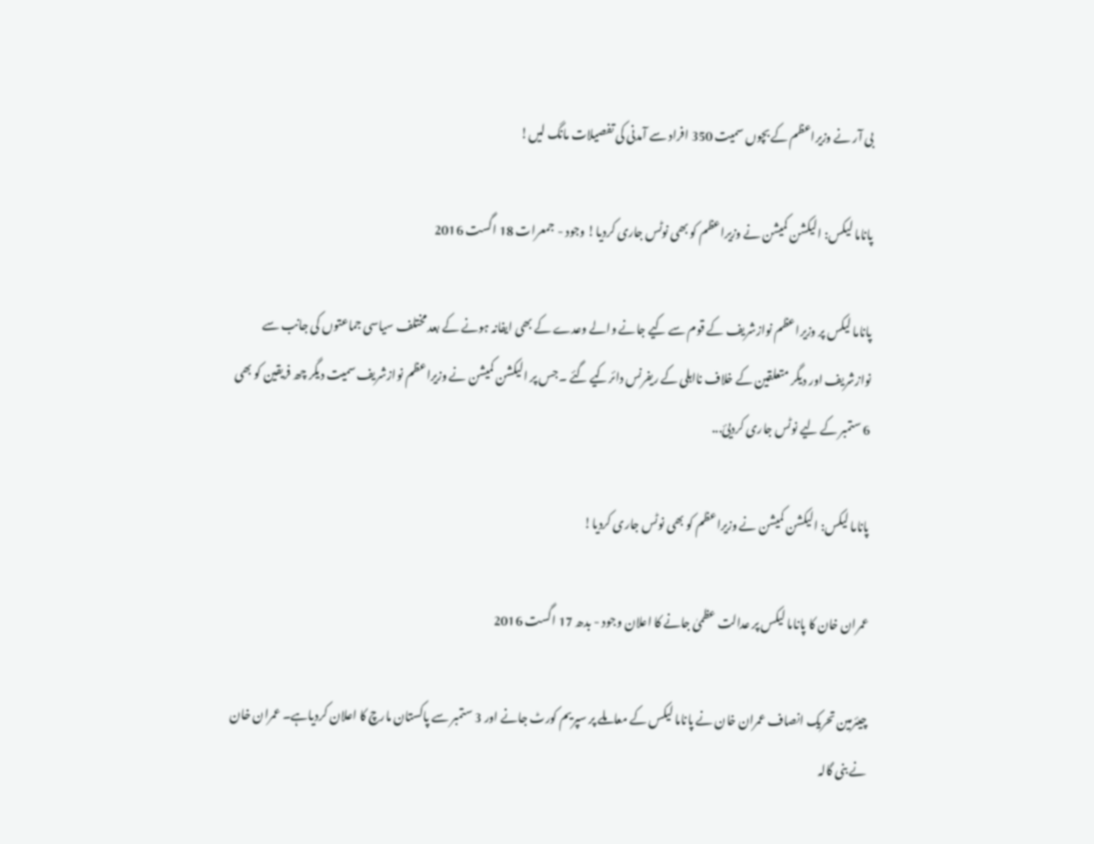بی آر نے وزیراعظم کے بچوں سمیت 350 افراد سے آمدنی کی تفصیلات مانگ لیں!

پاناما لیکس: الیکشن کمیشن نے وزیراعظم کو بھی نوٹس جاری کردیا! وجود - جمعرات 18 اگست 2016

پاناما لیکس پر وزیراعظم نوازشریف کے قوم سے کیے جانے والے وعدے کے بھی ایفانہ ہونے کے بعد مختلف سیاسی جماعتوں کی جانب سے نوازشریف اور دیگر متعلقین کے خلاف نااہلی کے ریفرنس دائرکیے گئے ۔جس پر الیکشن کمیشن نے وزیراعظم نوازشریف سمیت دیگر چھ فریقین کو بھی 6 ستمبر کے لیے نوٹس جاری کردیئ...

پاناما لیکس: الیکشن کمیشن نے وزیراعظم کو بھی نوٹس جاری کردیا!

عمران خان کا پاناما لیکس پر عدالت عظمیٰ جانے کا اعلان وجود - بدھ 17 اگست 2016

چیئرمین تحریک انصاف عمران خان نے پاناما لیکس کے معاملے پر سپریم کورٹ جانے اور 3 ستمبر سے پاکستان مارچ کا اعلان کردیاہے۔ عمران خان نے بنی گالہ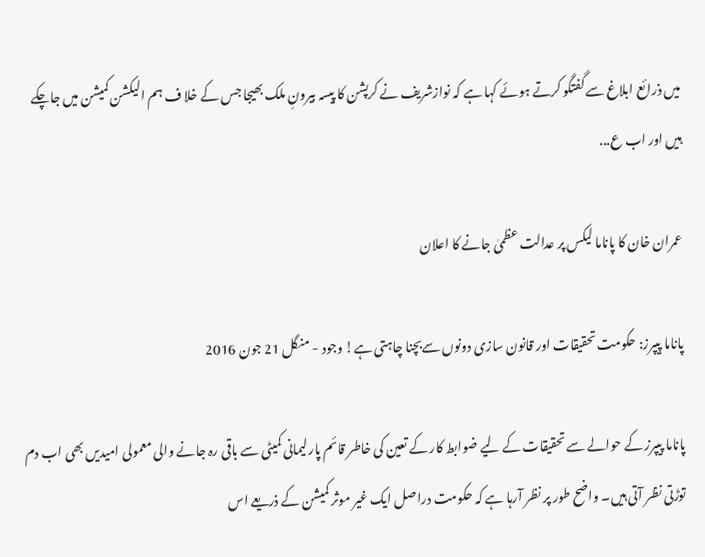میں ذرائع ابلاغ سے گفتگو کرتے ہوئے کہا ہے کہ نوازشریف نے کرپشن کا پیسہ بیرونِ ملک بھیجا جس کے خلا ف ہم الیکشن کمیشن میں جاچکے ہیں اور اب ع...

عمران خان کا پاناما لیکس پر عدالت عظمیٰ جانے کا اعلان

پاناما پیپرز: حکومت تحقیقات اور قانون سازی دونوں سےبچنا چاہتی ہے! وجود - منگل 21 جون 2016

پاناما پیپرز کے حوالے سے تحقیقات کے لیے ضوابط کار کے تعین کی خاطر قائم پارلیمانی کمیٹی سے باقی رہ جانے والی معمولی امیدیں بھی اب دم توڑتی نظر آتی ہیں۔ واضح طور پر نظر آرہا ہے کہ حکومت دراصل ایک غیر موثر کمیشن کے ذریعے اس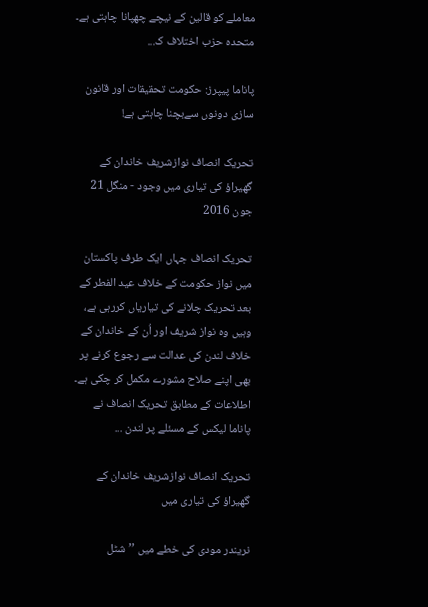معاملے کو قالین کے نیچے چھپانا چاہتی ہے۔ متحدہ حزب اختلاف ک...

پاناما پیپرز: حکومت تحقیقات اور قانون سازی دونوں سےبچنا چاہتی ہے!

تحریک انصاف نوازشریف خاندان کے گھیراؤ کی تیاری میں وجود - منگل 21 جون 2016

تحریک انصاف جہاں ایک طرف پاکستان میں نواز حکومت کے خلاف عید الفطر کے بعد تحریک چلانے کی تیاریاں کررہی ہے، وہیں وہ نواز شریف اور اُن کے خاندان کے خلاف لندن کی عدالت سے رجوع کرنے پر بھی اپنے صلاح مشورے مکمل کر چکی ہے۔ اطلاعات کے مطابق تحریک انصاف نے پاناما لیکس کے مسئلے پر لندن ...

تحریک انصاف نوازشریف خاندان کے گھیراؤ کی تیاری میں

نریندر مودی کی خطے میں ’’شٹل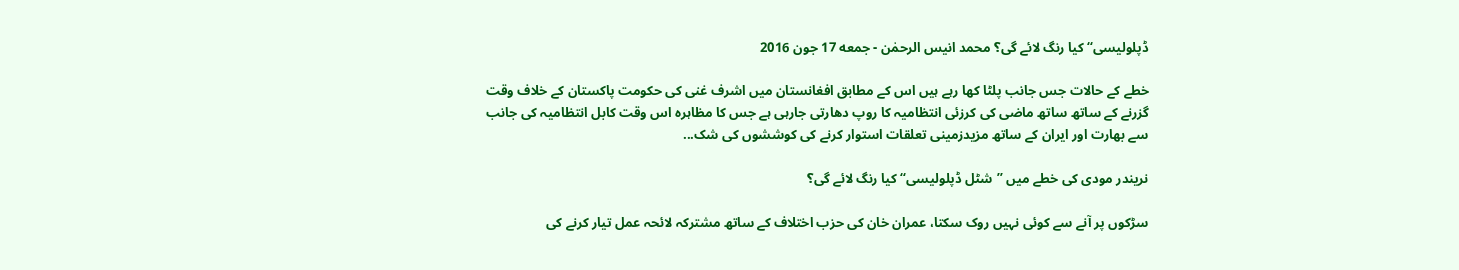ڈپلولیسی‘‘ کیا رنگ لائے گی؟ محمد انیس الرحمٰن - جمعه 17 جون 2016

خطے کے حالات جس جانب پلٹا کھا رہے ہیں اس کے مطابق افغانستان میں اشرف غنی کی حکومت پاکستان کے خلاف وقت گزرنے کے ساتھ ساتھ ماضی کی کرزئی انتظامیہ کا روپ دھارتی جارہی ہے جس کا مظاہرہ اس وقت کابل انتظامیہ کی جانب سے بھارت اور ایران کے ساتھ مزیدزمینی تعلقات استوار کرنے کی کوششوں کی شک...

نریندر مودی کی خطے میں ’’شٹل ڈپلولیسی‘‘ کیا رنگ لائے گی؟

سڑکوں پر آنے سے کوئی نہیں روک سکتا، عمران خان کی حزب اختلاف کے ساتھ مشترکہ لائحہ عمل تیار کرنے کی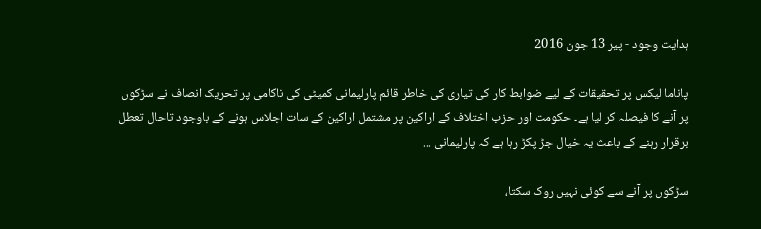ہدایت وجود - پیر 13 جون 2016

پاناما لیکس پر تحقیقات کے لیے ضوابط کار کی تیاری کی خاطر قائم پارلیمانی کمیٹی کی ناکامی پر تحریک انصاف نے سڑکوں پر آنے کا فیصلہ کر لیا ہے۔ حکومت اور حزب اختلاف کے اراکین پر مشتمل اراکین کے سات اجلاس ہونے کے باوجود تاحال تعطل برقرار رہنے کے باعث یہ خیال جڑ پکڑ رہا ہے کہ پارلیمانی ...

سڑکوں پر آنے سے کوئی نہیں روک سکتا،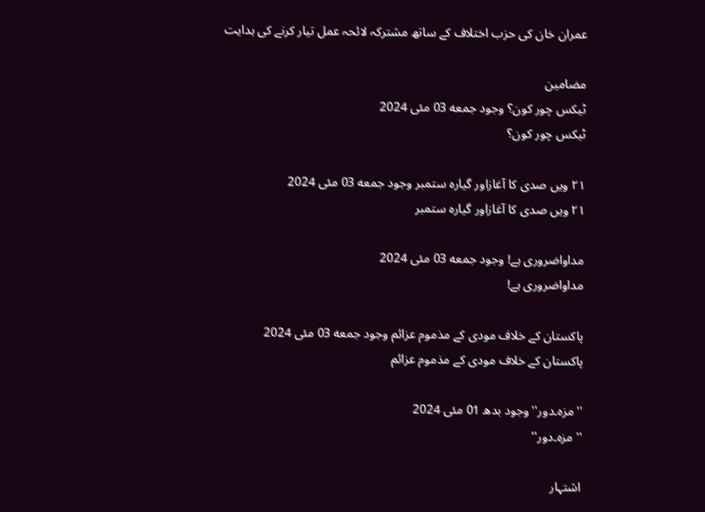عمران خان کی حزب اختلاف کے ساتھ مشترکہ لائحہ عمل تیار کرنے کی ہدایت

مضامین
ٹیکس چور کون؟ وجود جمعه 03 مئی 2024
ٹیکس چور کون؟

٢١ ویں صدی کا آغازاور گیارہ ستمبر وجود جمعه 03 مئی 2024
٢١ ویں صدی کا آغازاور گیارہ ستمبر

مداواضروری ہے! وجود جمعه 03 مئی 2024
مداواضروری ہے!

پاکستان کے خلاف مودی کے مذموم عزائم وجود جمعه 03 مئی 2024
پاکستان کے خلاف مودی کے مذموم عزائم

''مزہ۔دور'' وجود بدھ 01 مئی 2024
''مزہ۔دور''

اشتہار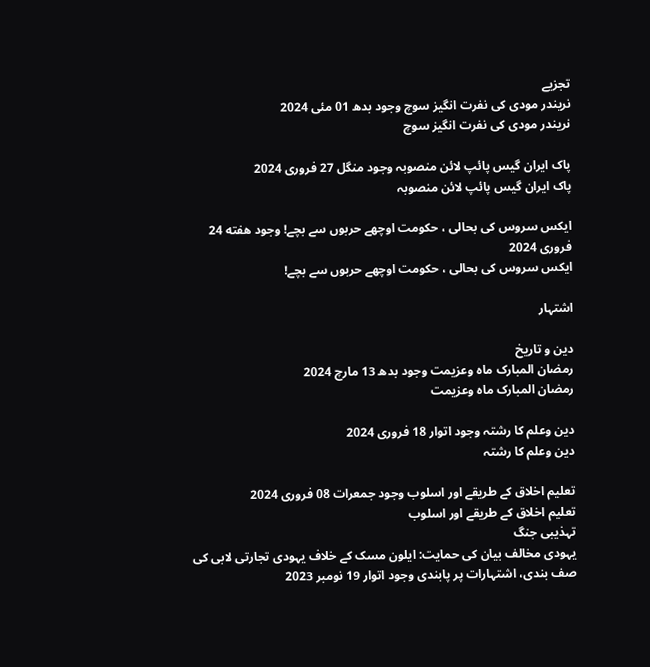تجزیے
نریندر مودی کی نفرت انگیز سوچ وجود بدھ 01 مئی 2024
نریندر مودی کی نفرت انگیز سوچ

پاک ایران گیس پائپ لائن منصوبہ وجود منگل 27 فروری 2024
پاک ایران گیس پائپ لائن منصوبہ

ایکس سروس کی بحالی ، حکومت اوچھے حربوں سے بچے! وجود هفته 24 فروری 2024
ایکس سروس کی بحالی ، حکومت اوچھے حربوں سے بچے!

اشتہار

دین و تاریخ
رمضان المبارک ماہ وعزیمت وجود بدھ 13 مارچ 2024
رمضان المبارک ماہ وعزیمت

دین وعلم کا رشتہ وجود اتوار 18 فروری 2024
دین وعلم کا رشتہ

تعلیم اخلاق کے طریقے اور اسلوب وجود جمعرات 08 فروری 2024
تعلیم اخلاق کے طریقے اور اسلوب
تہذیبی جنگ
یہودی مخالف بیان کی حمایت: ایلون مسک کے خلاف یہودی تجارتی لابی کی صف بندی، اشتہارات پر پابندی وجود اتوار 19 نومبر 2023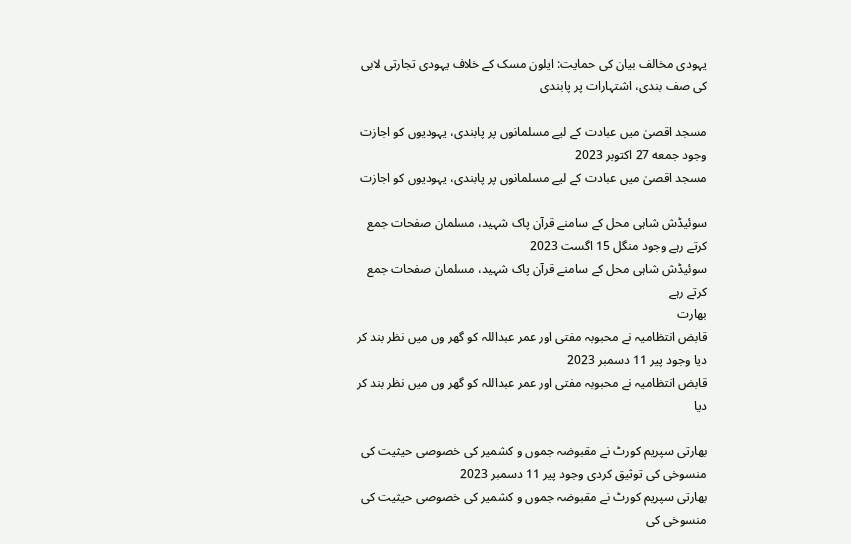یہودی مخالف بیان کی حمایت: ایلون مسک کے خلاف یہودی تجارتی لابی کی صف بندی، اشتہارات پر پابندی

مسجد اقصیٰ میں عبادت کے لیے مسلمانوں پر پابندی، یہودیوں کو اجازت وجود جمعه 27 اکتوبر 2023
مسجد اقصیٰ میں عبادت کے لیے مسلمانوں پر پابندی، یہودیوں کو اجازت

سوئیڈش شاہی محل کے سامنے قرآن پاک شہید، مسلمان صفحات جمع کرتے رہے وجود منگل 15 اگست 2023
سوئیڈش شاہی محل کے سامنے قرآن پاک شہید، مسلمان صفحات جمع کرتے رہے
بھارت
قابض انتظامیہ نے محبوبہ مفتی اور عمر عبداللہ کو گھر وں میں نظر بند کر دیا وجود پیر 11 دسمبر 2023
قابض انتظامیہ نے محبوبہ مفتی اور عمر عبداللہ کو گھر وں میں نظر بند کر دیا

بھارتی سپریم کورٹ نے مقبوضہ جموں و کشمیر کی خصوصی حیثیت کی منسوخی کی توثیق کردی وجود پیر 11 دسمبر 2023
بھارتی سپریم کورٹ نے مقبوضہ جموں و کشمیر کی خصوصی حیثیت کی منسوخی کی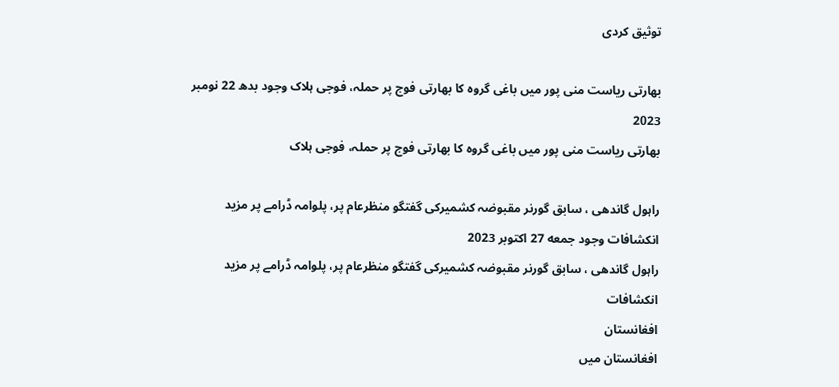توثیق کردی

بھارتی ریاست منی پور میں باغی گروہ کا بھارتی فوج پر حملہ، فوجی ہلاک وجود بدھ 22 نومبر 2023
بھارتی ریاست منی پور میں باغی گروہ کا بھارتی فوج پر حملہ، فوجی ہلاک

راہول گاندھی ، سابق گورنر مقبوضہ کشمیرکی گفتگو منظرعام پر، پلوامہ ڈرامے پر مزید انکشافات وجود جمعه 27 اکتوبر 2023
راہول گاندھی ، سابق گورنر مقبوضہ کشمیرکی گفتگو منظرعام پر، پلوامہ ڈرامے پر مزید انکشافات
افغانستان
افغانستان میں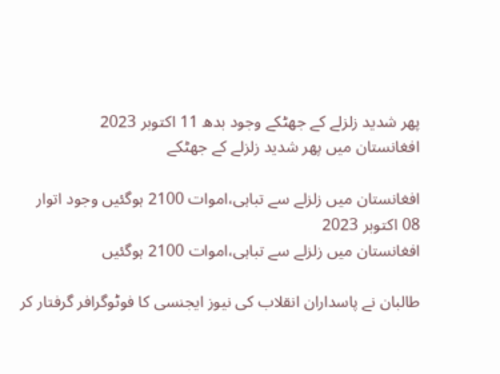پھر شدید زلزلے کے جھٹکے وجود بدھ 11 اکتوبر 2023
افغانستان میں پھر شدید زلزلے کے جھٹکے

افغانستان میں زلزلے سے تباہی،اموات 2100 ہوگئیں وجود اتوار 08 اکتوبر 2023
افغانستان میں زلزلے سے تباہی،اموات 2100 ہوگئیں

طالبان نے پاسداران انقلاب کی نیوز ایجنسی کا فوٹوگرافر گرفتار کر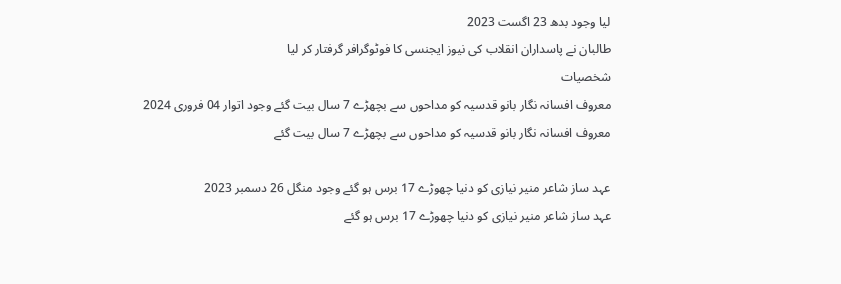لیا وجود بدھ 23 اگست 2023
طالبان نے پاسداران انقلاب کی نیوز ایجنسی کا فوٹوگرافر گرفتار کر لیا
شخصیات
معروف افسانہ نگار بانو قدسیہ کو مداحوں سے بچھڑے 7 سال بیت گئے وجود اتوار 04 فروری 2024
معروف افسانہ نگار بانو قدسیہ کو مداحوں سے بچھڑے 7 سال بیت گئے

عہد ساز شاعر منیر نیازی کو دنیا چھوڑے 17 برس ہو گئے وجود منگل 26 دسمبر 2023
عہد ساز شاعر منیر نیازی کو دنیا چھوڑے 17 برس ہو گئے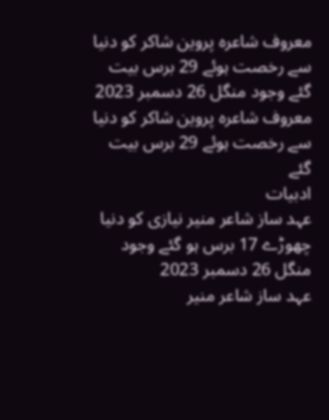معروف شاعرہ پروین شاکر کو دنیا سے رخصت ہوئے 29 برس بیت گئے وجود منگل 26 دسمبر 2023
معروف شاعرہ پروین شاکر کو دنیا سے رخصت ہوئے 29 برس بیت گئے
ادبیات
عہد ساز شاعر منیر نیازی کو دنیا چھوڑے 17 برس ہو گئے وجود منگل 26 دسمبر 2023
عہد ساز شاعر منیر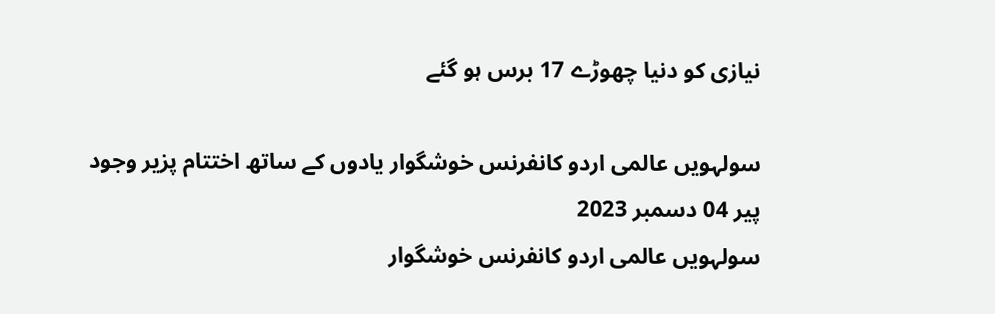نیازی کو دنیا چھوڑے 17 برس ہو گئے

سولہویں عالمی اردو کانفرنس خوشگوار یادوں کے ساتھ اختتام پزیر وجود پیر 04 دسمبر 2023
سولہویں عالمی اردو کانفرنس خوشگوار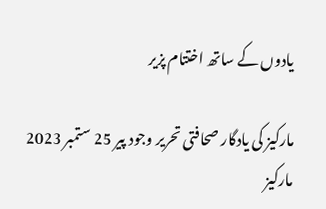یادوں کے ساتھ اختتام پزیر

مارکیز کی یادگار صحافتی تحریر وجود پیر 25 ستمبر 2023
مارکیز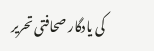کی یادگار صحافتی تحریر